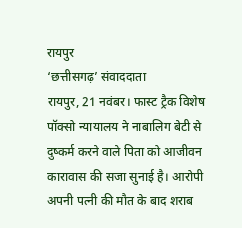रायपुर
‘छत्तीसगढ़’ संवाददाता
रायपुर, 21 नवंबर। फास्ट ट्रैक विशेष पॉक्सो न्यायालय ने नाबालिग बेटी से दुष्कर्म करने वाले पिता को आजीवन कारावास की सजा सुनाई है। आरोपी अपनी पत्नी की मौत के बाद शराब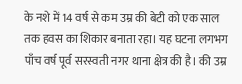के नशे में 14 वर्ष से कम उम्र की बेटी को एक साल तक हवस का शिकार बनाता रहा। यह घटना लगभग पाँच वर्ष पूर्व सरस्वती नगर थाना क्षेत्र की है। की उम्र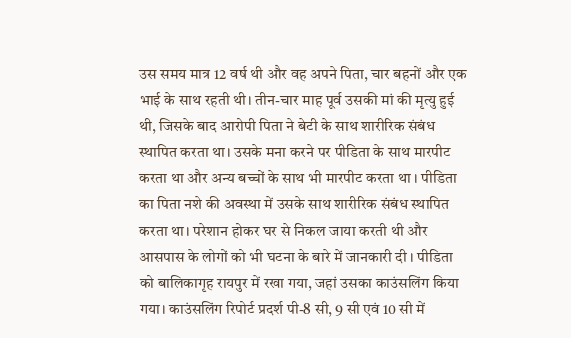उस समय मात्र 12 वर्ष थी और वह अपने पिता, चार बहनों और एक भाई के साथ रहती थी। तीन-चार माह पूर्व उसकी मां की मृत्यु हुई थी, जिसके बाद आरोपी पिता ने बेटी के साथ शारीरिक संबंध स्थापित करता था। उसके मना करने पर पीडिता के साथ मारपीट करता था और अन्य बच्चों के साथ भी मारपीट करता था । पीडिता का पिता नशे की अवस्था में उसके साथ शारीरिक संबंध स्थापित करता था। परेशान होकर घर से निकल जाया करती थी और आसपास के लोगों को भी घटना के बारे में जानकारी दी । पीडिता को बालिकागृह रायपुर में रखा गया, जहां उसका काउंसलिंग किया गया। काउंसलिंग रिपोर्ट प्रदर्श पी-8 सी, 9 सी एवं 10 सी में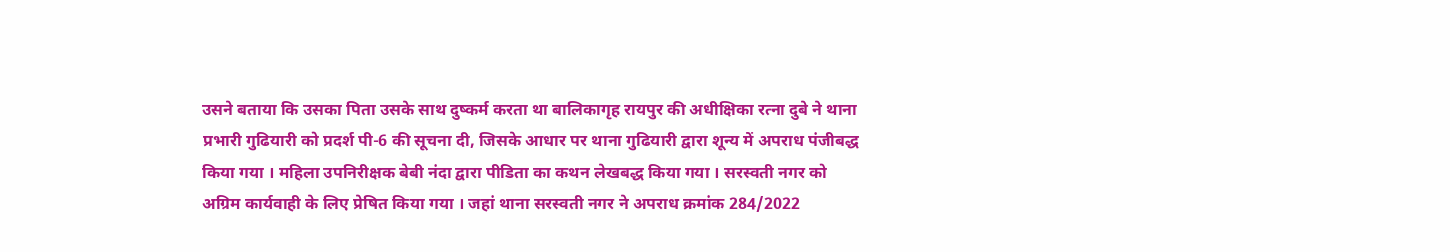उसने बताया कि उसका पिता उसके साथ दुष्कर्म करता था बालिकागृह रायपुर की अधीक्षिका रत्ना दुबे ने थाना प्रभारी गुढियारी को प्रदर्श पी-6 की सूचना दी, जिसके आधार पर थाना गुढियारी द्वारा शून्य में अपराध पंजीबद्ध किया गया । महिला उपनिरीक्षक बेबी नंदा द्वारा पीडिता का कथन लेखबद्ध किया गया । सरस्वती नगर को अग्रिम कार्यवाही के लिए प्रेषित किया गया । जहां थाना सरस्वती नगर ने अपराध क्रमांक 284/2022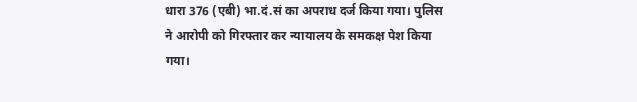धारा 376 (एबी) भा.दं.सं का अपराध दर्ज किया गया। पुलिस ने आरोपी को गिरफ्तार कर न्यायालय के समकक्ष पेश किया गया।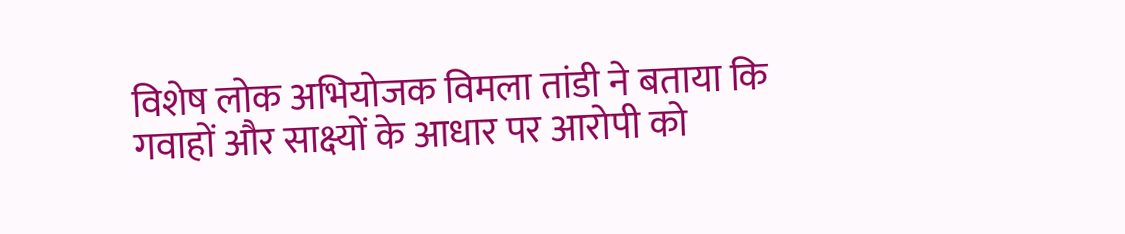विशेष लोक अभियोजक विमला तांडी ने बताया कि गवाहों और साक्ष्यों के आधार पर आरोपी को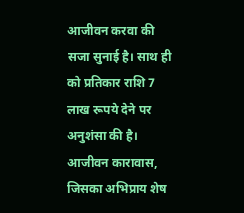आजीवन करवा की सजा सुनाई है। साथ ही को प्रतिकार राशि 7 लाख रूपये देने पर अनुशंसा की है। आजीवन कारावास, जिसका अभिप्राय शेष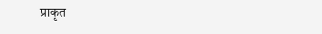प्राकृत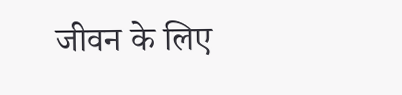जीवन के लिए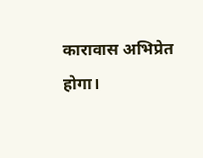कारावास अभिप्रेत होगा।